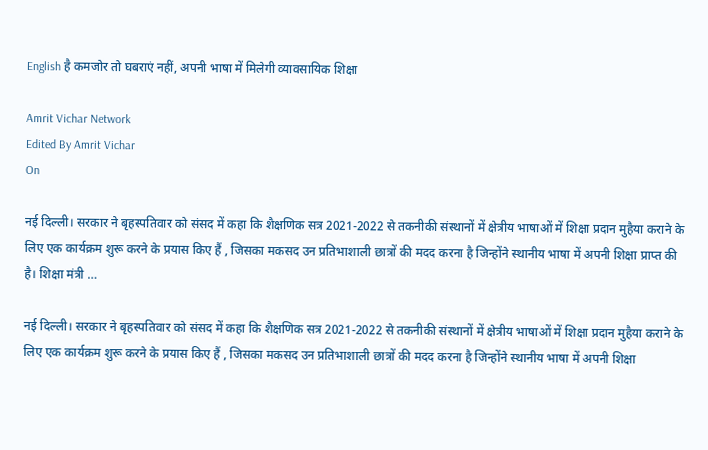English है कमजोर तो घबराएं नहीं, अपनी भाषा में मिलेगी व्यावसायिक शिक्षा

Amrit Vichar Network
Edited By Amrit Vichar
On

नई दिल्ली। सरकार ने बृहस्पतिवार को संसद में कहा कि शैक्षणिक सत्र 2021-2022 से तकनीकी संस्थानों में क्षेत्रीय भाषाओं में शिक्षा प्रदान मुहैया कराने के लिए एक कार्यक्रम शुरू करने के प्रयास किए हैं , जिसका मकसद उन प्रतिभाशाली छात्रों की मदद करना है जिन्होंने स्थानीय भाषा में अपनी शिक्षा प्राप्त की है। शिक्षा मंत्री …

नई दिल्ली। सरकार ने बृहस्पतिवार को संसद में कहा कि शैक्षणिक सत्र 2021-2022 से तकनीकी संस्थानों में क्षेत्रीय भाषाओं में शिक्षा प्रदान मुहैया कराने के लिए एक कार्यक्रम शुरू करने के प्रयास किए हैं , जिसका मकसद उन प्रतिभाशाली छात्रों की मदद करना है जिन्होंने स्थानीय भाषा में अपनी शिक्षा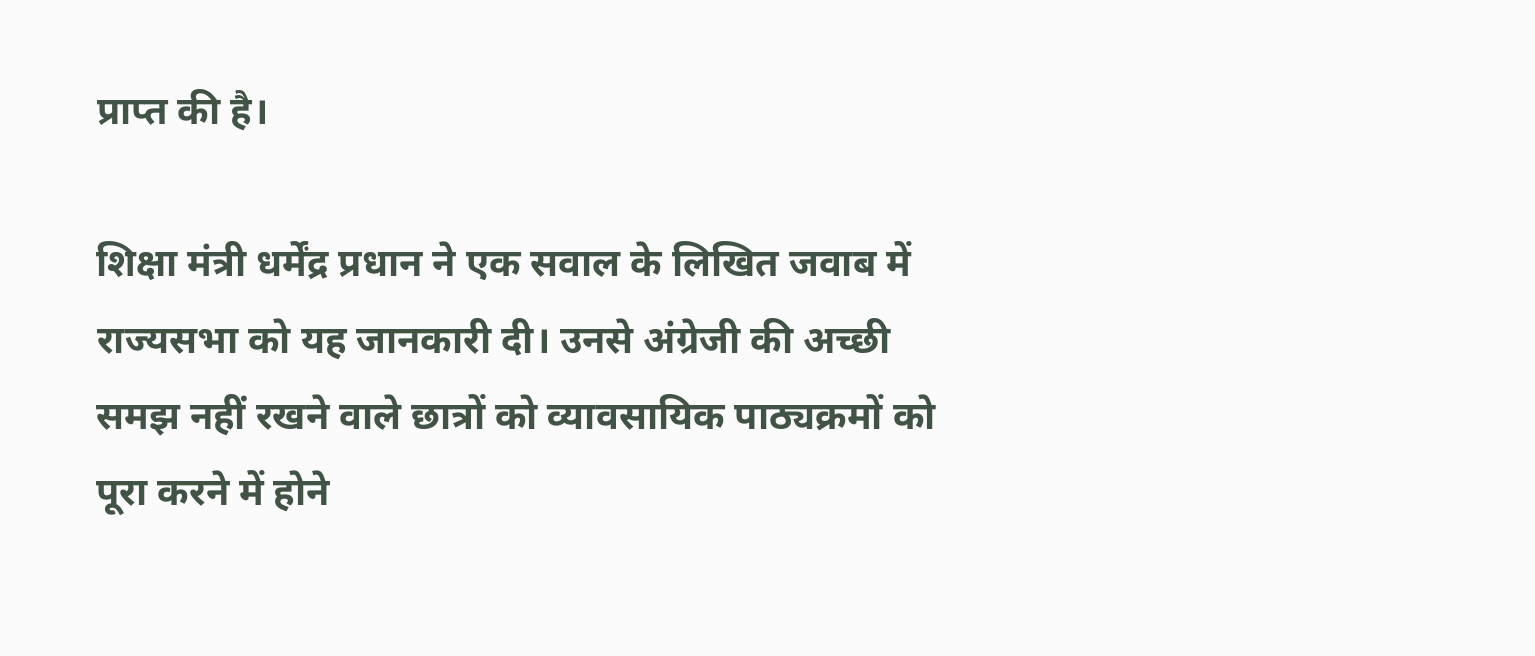प्राप्त की है।

शिक्षा मंत्री धर्मेंद्र प्रधान ने एक सवाल के लिखित जवाब में राज्यसभा को यह जानकारी दी। उनसे अंग्रेजी की अच्छी समझ नहीं रखने वाले छात्रों को व्यावसायिक पाठ्यक्रमों को पूरा करने में होने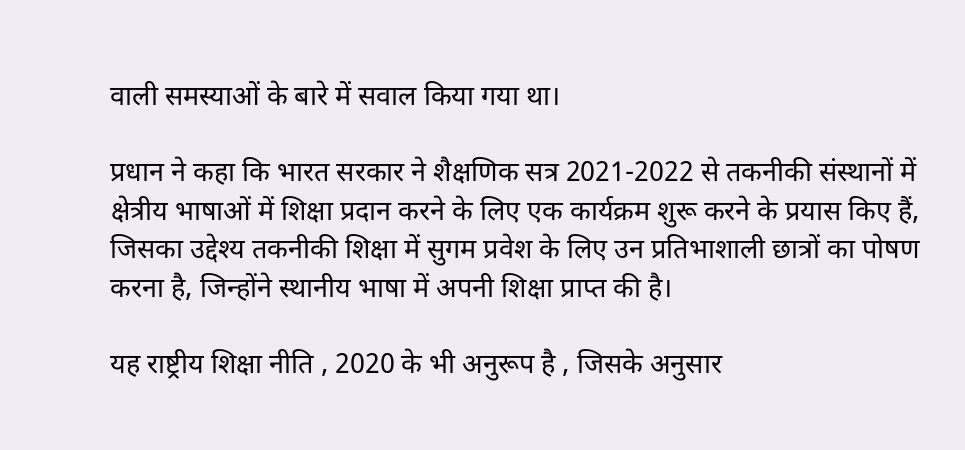वाली समस्याओं के बारे में सवाल किया गया था।

प्रधान ने कहा कि भारत सरकार ने शैक्षणिक सत्र 2021-2022 से तकनीकी संस्थानों में क्षेत्रीय भाषाओं में शिक्षा प्रदान करने के लिए एक कार्यक्रम शुरू करने के प्रयास किए हैं, जिसका उद्देश्य तकनीकी शिक्षा में सुगम प्रवेश के लिए उन प्रतिभाशाली छात्रों का पोषण करना है, जिन्होंने स्थानीय भाषा में अपनी शिक्षा प्राप्त की है।

यह राष्ट्रीय शिक्षा नीति , 2020 के भी अनुरूप है , जिसके अनुसार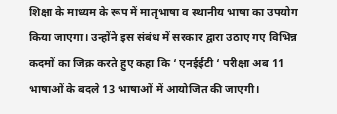शिक्षा के माध्यम के रूप में मातृभाषा व स्थानीय भाषा का उपयोग किया जाएगा। उन्होंने इस संबंध में सरकार द्वारा उठाए गए विभिन्न कदमों का जिक्र करते हुए कहा कि ‘ एनईईटी ‘ परीक्षा अब 11 भाषाओं के बदले 13 भाषाओं में आयोजित की जाएगी।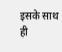इसके साथ ही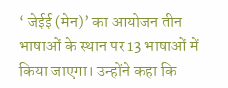‘ जेईई (मेन)’ का आयोजन तीन भाषाओं के स्थान पर 13 भाषाओं में किया जाएगा। उन्होंने कहा कि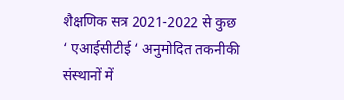शैक्षणिक सत्र 2021-2022 से कुछ ‘ एआईसीटीई ‘ अनुमोदित तकनीकी संस्थानों में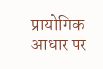प्रायोगिक आधार पर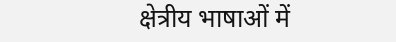क्षेत्रीय भाषाओं में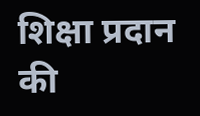शिक्षा प्रदान की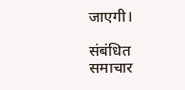जाएगी।

संबंधित समाचार